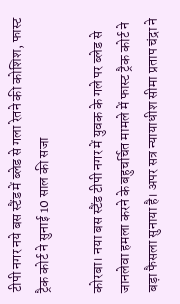टीपी नगर नये बस स्टैंड में ब्लेड से गला रेतने की कोशिश, फास्ट ट्रैक कोर्ट ने सुनाई 10 साल की सजा

कोरबा। नया बस स्टैंड टीपी नगर में युवक के गले पर ब्लेड से जानलेवा हमला करने के बहुचर्चित मामले में फास्ट ट्रैक कोर्ट ने बड़ा फैसला सुनाया है। अपर सत्र न्यायाधीश सीमा प्रताप चंद्रा ने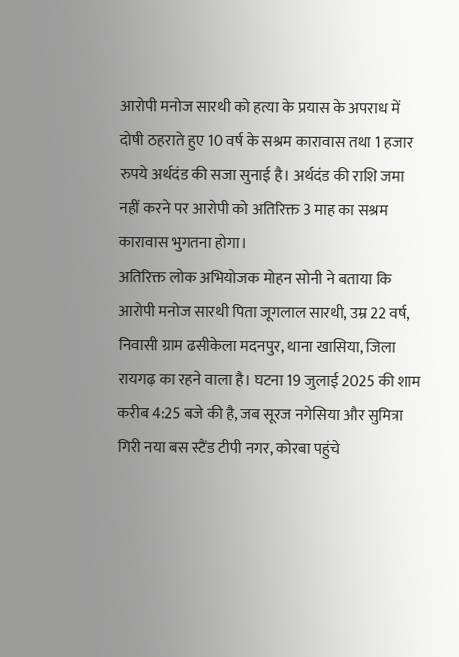आरोपी मनोज सारथी को हत्या के प्रयास के अपराध में दोषी ठहराते हुए 10 वर्ष के सश्रम कारावास तथा 1 हजार रुपये अर्थदंड की सजा सुनाई है। अर्थदंड की राशि जमा नहीं करने पर आरोपी को अतिरिक्त 3 माह का सश्रम कारावास भुगतना होगा।
अतिरिक्त लोक अभियोजक मोहन सोनी ने बताया कि आरोपी मनोज सारथी पिता जूगलाल सारथी, उम्र 22 वर्ष, निवासी ग्राम ढसीकेला मदनपुर, थाना खासिया, जिला रायगढ़ का रहने वाला है। घटना 19 जुलाई 2025 की शाम करीब 4:25 बजे की है, जब सूरज नगेसिया और सुमित्रा गिरी नया बस स्टैंड टीपी नगर, कोरबा पहुंचे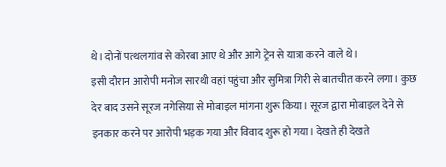थे। दोनों पत्थलगांव से कोरबा आए थे और आगे ट्रेन से यात्रा करने वाले थे।
इसी दौरान आरोपी मनोज सारथी वहां पहुंचा और सुमित्रा गिरी से बातचीत करने लगा। कुछ देर बाद उसने सूरज नगेसिया से मोबाइल मांगना शुरू किया। सूरज द्वारा मोबाइल देने से इनकार करने पर आरोपी भड़क गया और विवाद शुरू हो गया। देखते ही देखते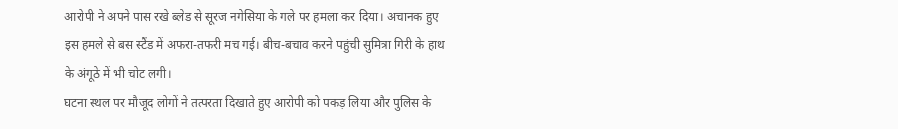आरोपी ने अपने पास रखे ब्लेड से सूरज नगेसिया के गले पर हमला कर दिया। अचानक हुए इस हमले से बस स्टैंड में अफरा-तफरी मच गई। बीच-बचाव करने पहुंची सुमित्रा गिरी के हाथ के अंगूठे में भी चोट लगी।
घटना स्थल पर मौजूद लोगों ने तत्परता दिखाते हुए आरोपी को पकड़ लिया और पुलिस के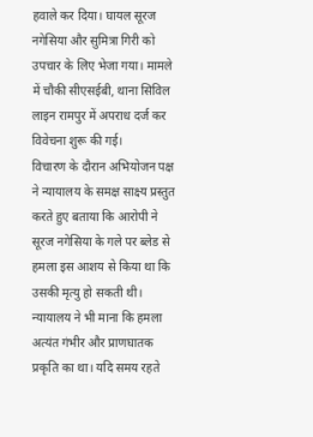हवाले कर दिया। घायल सूरज नगेसिया और सुमित्रा गिरी को उपचार के लिए भेजा गया। मामले में चौकी सीएसईबी, थाना सिविल लाइन रामपुर में अपराध दर्ज कर विवेचना शुरू की गई।
विचारण के दौरान अभियोजन पक्ष ने न्यायालय के समक्ष साक्ष्य प्रस्तुत करते हुए बताया कि आरोपी ने सूरज नगेसिया के गले पर ब्लेड से हमला इस आशय से किया था कि उसकी मृत्यु हो सकती थी। न्यायालय ने भी माना कि हमला अत्यंत गंभीर और प्राणघातक प्रकृति का था। यदि समय रहते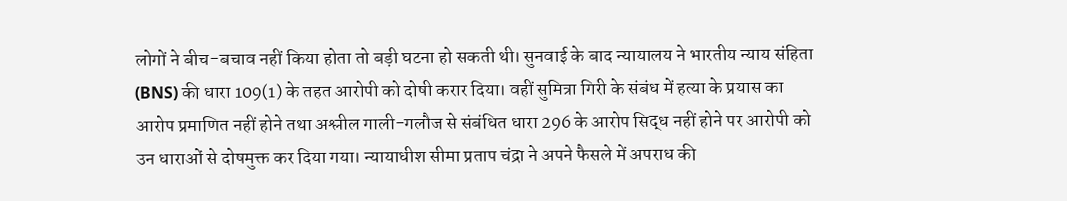लोगों ने बीच-बचाव नहीं किया होता तो बड़ी घटना हो सकती थी। सुनवाई के बाद न्यायालय ने भारतीय न्याय संहिता (BNS) की धारा 109(1) के तहत आरोपी को दोषी करार दिया। वहीं सुमित्रा गिरी के संबंध में हत्या के प्रयास का आरोप प्रमाणित नहीं होने तथा अश्लील गाली-गलौज से संबंधित धारा 296 के आरोप सिद्ध नहीं होने पर आरोपी को उन धाराओं से दोषमुक्त कर दिया गया। न्यायाधीश सीमा प्रताप चंद्रा ने अपने फैसले में अपराध की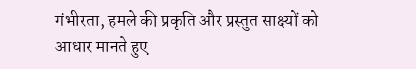गंभीरता, हमले की प्रकृति और प्रस्तुत साक्ष्यों को आधार मानते हुए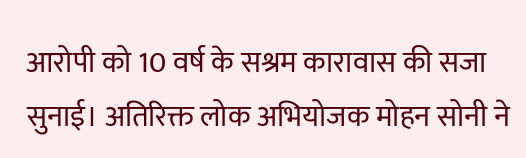आरोपी को 10 वर्ष के सश्रम कारावास की सजा सुनाई। अतिरिक्त लोक अभियोजक मोहन सोनी ने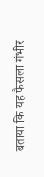बताया कि यह फैसला गंभीर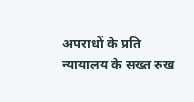अपराधों के प्रति न्यायालय के सख्त रुख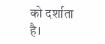को दर्शाता है।